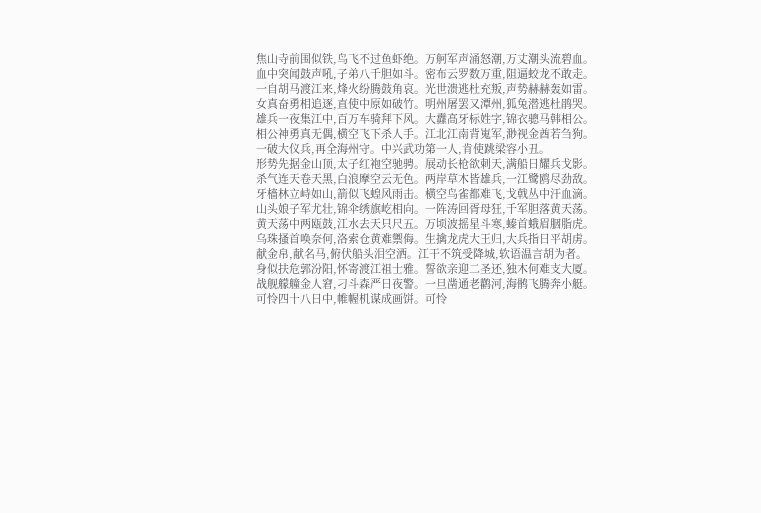焦山寺前围似铁,鸟飞不过鱼虾绝。万舸军声涌怒潮,万丈潮头流碧血。
血中突闻鼓声吼,子弟八千胆如斗。密布云罗数万重,阻逼蛟龙不敢走。
一自胡马渡江来,烽火纷腾鼓角哀。光世溃逃杜充叛,声势赫赫轰如雷。
女真奋勇相追逐,直使中原如破竹。明州屠罢又潭州,狐兔潜逃杜鹃哭。
雄兵一夜集江中,百万车骑拜下风。大纛高牙标姓字,锦衣骢马韩相公。
相公神勇真无偶,横空飞下杀人手。江北江南背嵬军,渺视金酋若刍狗。
一破大仪兵,再全海州守。中兴武功第一人,肯使跳梁容小丑。
形势先据金山顶,太子红袍空驰骋。展动长枪欲刺天,满船日耀兵戈影。
杀气连天卷天黑,白浪摩空云无色。两岸草木皆雄兵,一江鹭鸥尽劲敌。
牙樯林立峙如山,箭似飞蝗风雨击。横空鸟雀都难飞,戈戟丛中汗血滴。
山头娘子军尤壮,锦伞绣旗屹相向。一阵涛回胥母狂,千军胆落黄天荡。
黄天荡中两瓯鼓,江水去天只尺五。万顷波摇星斗寒,螓首蛾眉胭脂虎。
乌珠搔首唤奈何,洛索仓黄难禦侮。生擒龙虎大王归,大兵指日平胡虏。
献金帛,献名马,俯伏船头泪空洒。江干不筑受降城,软语温言胡为者。
身似扶危郭汾阳,怀寄渡江祖士雅。誓欲亲迎二圣还,独木何难支大厦。
战舰艨艟金人窘,刁斗森严日夜警。一旦凿通老鹳河,海鹘飞腾奔小艇。
可怜四十八日中,帷幄机谋成画饼。可怜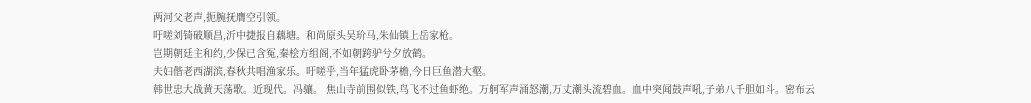两河父老声,扼腕抚膺空引领。
吁嗟刘锜破顺昌,沂中捷报自藕塘。和尚原头吴玠马,朱仙镇上岳家枪。
岂期朝廷主和约,少保已含冤,秦桧方组阁,不如朝跨驴兮夕放鹤。
夫妇偕老西湖滨,春秋共唱渔家乐。吁嗟乎,当年猛虎卧茅檐,今日巨鱼潜大壑。
韩世忠大战黄天荡歌。近现代。冯骧。 焦山寺前围似铁,鸟飞不过鱼虾绝。万舸军声涌怒潮,万丈潮头流碧血。血中突闻鼓声吼,子弟八千胆如斗。密布云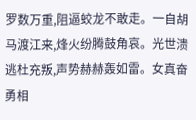罗数万重,阻逼蛟龙不敢走。一自胡马渡江来,烽火纷腾鼓角哀。光世溃逃杜充叛,声势赫赫轰如雷。女真奋勇相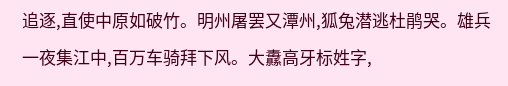追逐,直使中原如破竹。明州屠罢又潭州,狐兔潜逃杜鹃哭。雄兵一夜集江中,百万车骑拜下风。大纛高牙标姓字,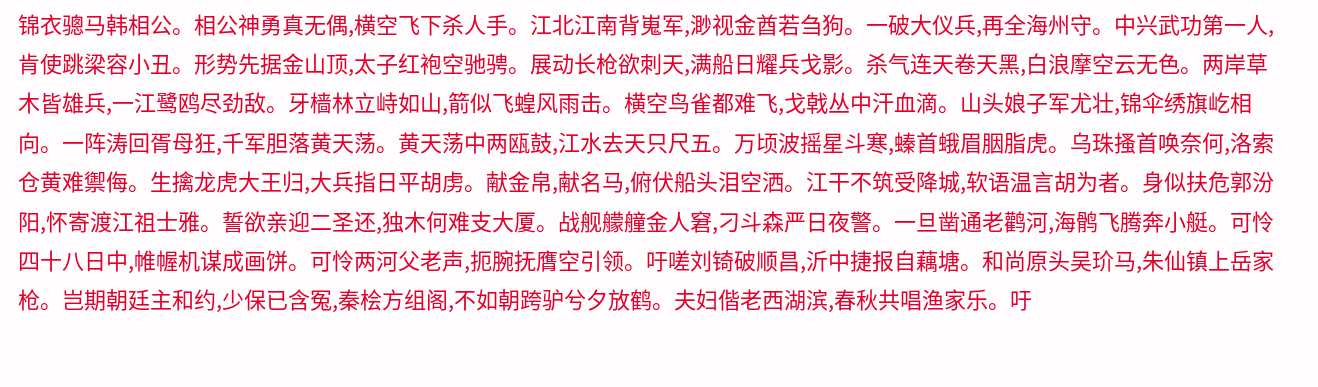锦衣骢马韩相公。相公神勇真无偶,横空飞下杀人手。江北江南背嵬军,渺视金酋若刍狗。一破大仪兵,再全海州守。中兴武功第一人,肯使跳梁容小丑。形势先据金山顶,太子红袍空驰骋。展动长枪欲刺天,满船日耀兵戈影。杀气连天卷天黑,白浪摩空云无色。两岸草木皆雄兵,一江鹭鸥尽劲敌。牙樯林立峙如山,箭似飞蝗风雨击。横空鸟雀都难飞,戈戟丛中汗血滴。山头娘子军尤壮,锦伞绣旗屹相向。一阵涛回胥母狂,千军胆落黄天荡。黄天荡中两瓯鼓,江水去天只尺五。万顷波摇星斗寒,螓首蛾眉胭脂虎。乌珠搔首唤奈何,洛索仓黄难禦侮。生擒龙虎大王归,大兵指日平胡虏。献金帛,献名马,俯伏船头泪空洒。江干不筑受降城,软语温言胡为者。身似扶危郭汾阳,怀寄渡江祖士雅。誓欲亲迎二圣还,独木何难支大厦。战舰艨艟金人窘,刁斗森严日夜警。一旦凿通老鹳河,海鹘飞腾奔小艇。可怜四十八日中,帷幄机谋成画饼。可怜两河父老声,扼腕抚膺空引领。吁嗟刘锜破顺昌,沂中捷报自藕塘。和尚原头吴玠马,朱仙镇上岳家枪。岂期朝廷主和约,少保已含冤,秦桧方组阁,不如朝跨驴兮夕放鹤。夫妇偕老西湖滨,春秋共唱渔家乐。吁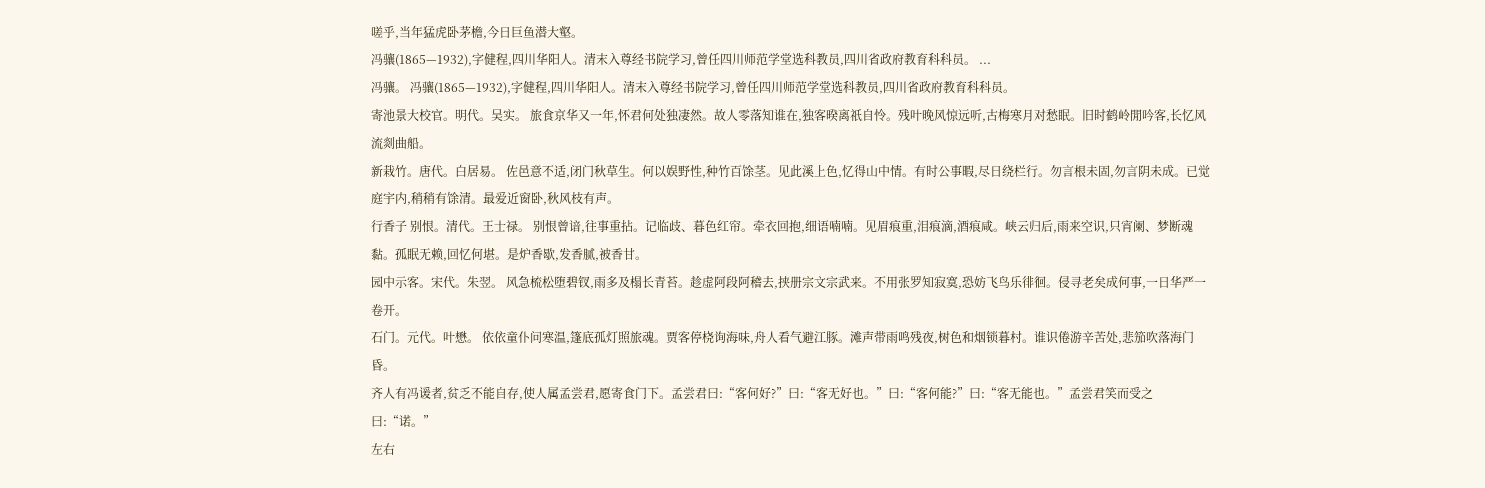嗟乎,当年猛虎卧茅檐,今日巨鱼潜大壑。
冯骧(1865—1932),字健程,四川华阳人。清末入尊经书院学习,曾任四川师范学堂选科教员,四川省政府教育科科员。 ...
冯骧。 冯骧(1865—1932),字健程,四川华阳人。清末入尊经书院学习,曾任四川师范学堂选科教员,四川省政府教育科科员。
寄池景大校官。明代。吴实。 旅食京华又一年,怀君何处独凄然。故人零落知谁在,独客暌离祇自怜。残叶晚风惊远听,古梅寒月对愁眠。旧时鹤岭閒吟客,长忆风流剡曲船。
新栽竹。唐代。白居易。 佐邑意不适,闭门秋草生。何以娱野性,种竹百馀茎。见此溪上色,忆得山中情。有时公事暇,尽日绕栏行。勿言根未固,勿言阴未成。已觉庭宇内,稍稍有馀清。最爱近窗卧,秋风枝有声。
行香子 别恨。清代。王士禄。 别恨曾谙,往事重拈。记临歧、暮色红帘。牵衣回抱,细语喃喃。见眉痕重,泪痕滴,酒痕咸。峡云归后,雨来空识,只宵阑、梦断魂黏。孤眠无赖,回忆何堪。是炉香歇,发香腻,被香甘。
园中示客。宋代。朱翌。 风急梳松堕碧钗,雨多及榻长青苔。趁虚阿段阿稽去,挟册宗文宗武来。不用张罗知寂寞,恐妨飞鸟乐徘徊。侵寻老矣成何事,一日华严一卷开。
石门。元代。叶懋。 依依童仆问寒温,篷底孤灯照旅魂。贾客停桡询海味,舟人看气避江豚。滩声带雨鸣残夜,树色和烟锁暮村。谁识倦游辛苦处,悲笳吹落海门昏。
齐人有冯谖者,贫乏不能自存,使人属孟尝君,愿寄食门下。孟尝君曰:“客何好?”曰:“客无好也。”曰:“客何能?”曰:“客无能也。”孟尝君笑而受之曰:“诺。”
左右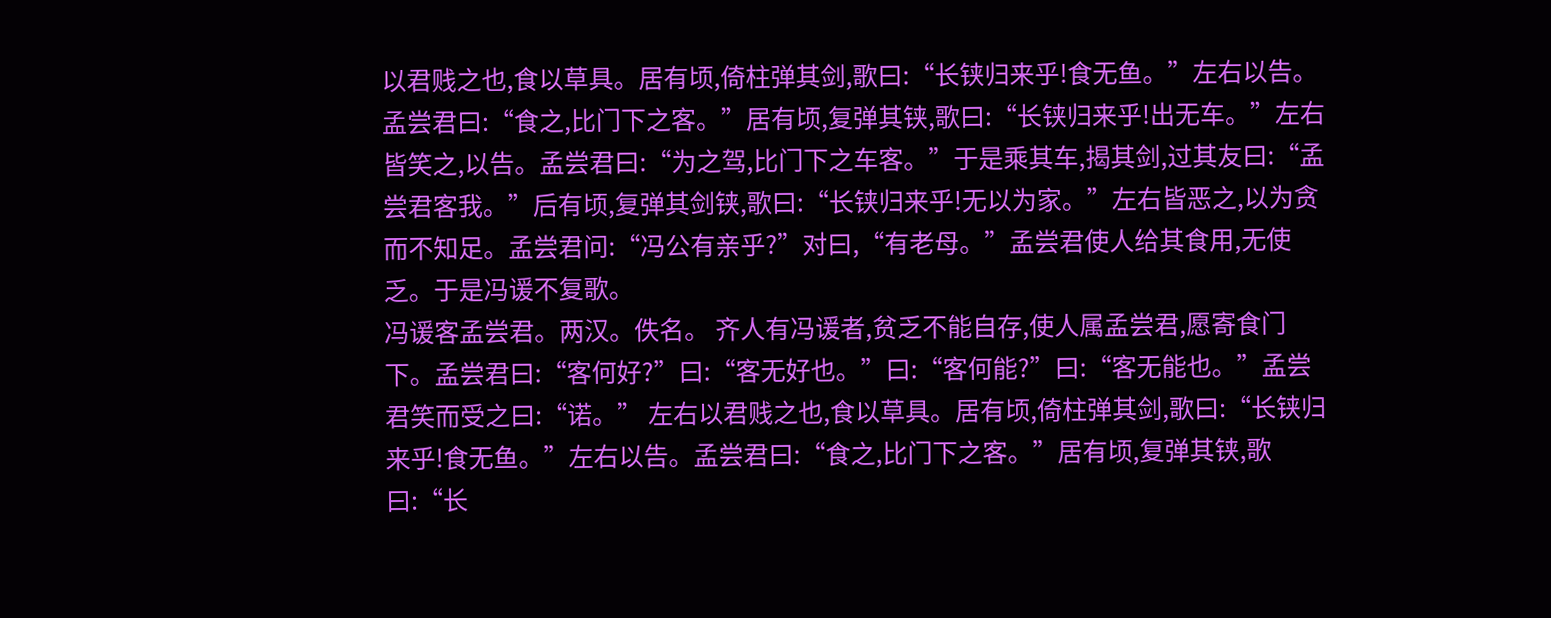以君贱之也,食以草具。居有顷,倚柱弹其剑,歌曰:“长铗归来乎!食无鱼。”左右以告。孟尝君曰:“食之,比门下之客。”居有顷,复弹其铗,歌曰:“长铗归来乎!出无车。”左右皆笑之,以告。孟尝君曰:“为之驾,比门下之车客。”于是乘其车,揭其剑,过其友曰:“孟尝君客我。”后有顷,复弹其剑铗,歌曰:“长铗归来乎!无以为家。”左右皆恶之,以为贪而不知足。孟尝君问:“冯公有亲乎?”对曰,“有老母。”孟尝君使人给其食用,无使乏。于是冯谖不复歌。
冯谖客孟尝君。两汉。佚名。 齐人有冯谖者,贫乏不能自存,使人属孟尝君,愿寄食门下。孟尝君曰:“客何好?”曰:“客无好也。”曰:“客何能?”曰:“客无能也。”孟尝君笑而受之曰:“诺。” 左右以君贱之也,食以草具。居有顷,倚柱弹其剑,歌曰:“长铗归来乎!食无鱼。”左右以告。孟尝君曰:“食之,比门下之客。”居有顷,复弹其铗,歌曰:“长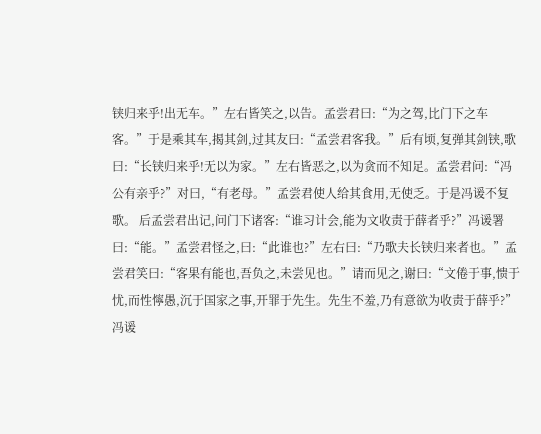铗归来乎!出无车。”左右皆笑之,以告。孟尝君曰:“为之驾,比门下之车客。”于是乘其车,揭其剑,过其友曰:“孟尝君客我。”后有顷,复弹其剑铗,歌曰:“长铗归来乎!无以为家。”左右皆恶之,以为贪而不知足。孟尝君问:“冯公有亲乎?”对曰,“有老母。”孟尝君使人给其食用,无使乏。于是冯谖不复歌。 后孟尝君出记,问门下诸客:“谁习计会,能为文收责于薛者乎?”冯谖署曰:“能。”孟尝君怪之,曰:“此谁也?”左右曰:“乃歌夫长铗归来者也。”孟尝君笑曰:“客果有能也,吾负之,未尝见也。”请而见之,谢曰:“文倦于事,愦于忧,而性懧愚,沉于国家之事,开罪于先生。先生不羞,乃有意欲为收责于薛乎?”冯谖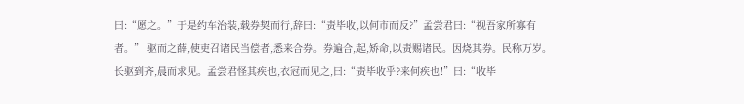曰:“愿之。”于是约车治装,载券契而行,辞曰:“责毕收,以何市而反?”孟尝君曰:“视吾家所寡有者。” 驱而之薛,使吏召诸民当偿者,悉来合券。券遍合,起,矫命,以责赐诸民。因烧其券。民称万岁。 长驱到齐,晨而求见。孟尝君怪其疾也,衣冠而见之,曰:“责毕收乎?来何疾也!”曰:“收毕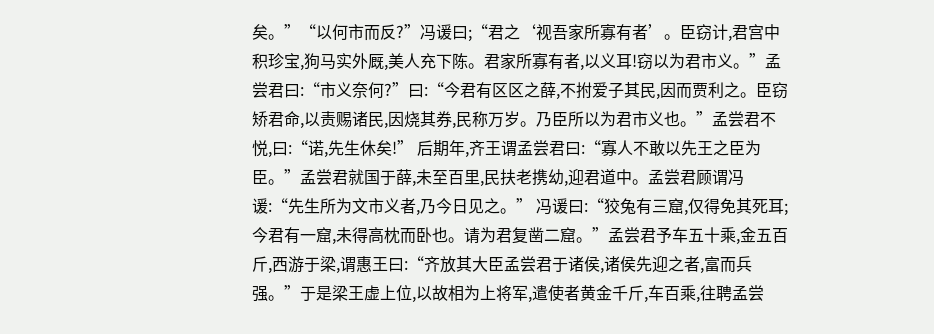矣。”“以何市而反?”冯谖曰;“君之‘视吾家所寡有者’。臣窃计,君宫中积珍宝,狗马实外厩,美人充下陈。君家所寡有者,以义耳!窃以为君市义。”孟尝君曰:“市义奈何?”曰:“今君有区区之薛,不拊爱子其民,因而贾利之。臣窃矫君命,以责赐诸民,因烧其券,民称万岁。乃臣所以为君市义也。”孟尝君不悦,曰:“诺,先生休矣!” 后期年,齐王谓孟尝君曰:“寡人不敢以先王之臣为臣。”孟尝君就国于薛,未至百里,民扶老携幼,迎君道中。孟尝君顾谓冯谖:“先生所为文市义者,乃今日见之。” 冯谖曰:“狡兔有三窟,仅得免其死耳;今君有一窟,未得高枕而卧也。请为君复凿二窟。”孟尝君予车五十乘,金五百斤,西游于梁,谓惠王曰:“齐放其大臣孟尝君于诸侯,诸侯先迎之者,富而兵强。”于是梁王虚上位,以故相为上将军,遣使者黄金千斤,车百乘,往聘孟尝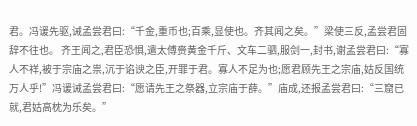君。冯谖先驱,诫孟尝君曰:“千金,重币也;百乘,显使也。齐其闻之矣。”梁使三反,孟尝君固辞不往也。 齐王闻之,君臣恐惧,遣太傅赍黄金千斤、文车二驷,服剑一,封书,谢孟尝君曰:“寡人不祥,被于宗庙之祟,沉于谄谀之臣,开罪于君。寡人不足为也;愿君顾先王之宗庙,姑反国统万人乎!”冯谖诫孟尝君曰:“愿请先王之祭器,立宗庙于薛。”庙成,还报孟尝君曰:“三窟已就,君姑高枕为乐矣。”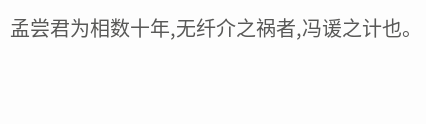孟尝君为相数十年,无纤介之祸者,冯谖之计也。